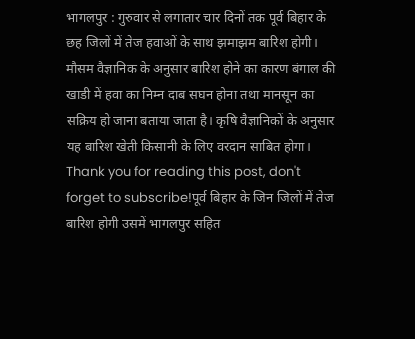भागलपुर : गुरुवार से लगातार चार दिनों तक पूर्व बिहार के छह जिलों में तेज हवाओं के साथ झमाझम बारिश होगी। मौसम वैज्ञानिक के अनुसार बारिश होने का कारण बंगाल की खाडी में हवा का निम्न दाब सघन होना तथा मानसून का सक्रिय हो जाना बताया जाता है। कृषि वैज्ञानिकों के अनुसार यह बारिश खेती किसानी के लिए वरदान साबित होगा।
Thank you for reading this post, don't forget to subscribe!पूर्व बिहार के जिन जिलों में तेज बारिश होगी उसमें भागलपुर सहित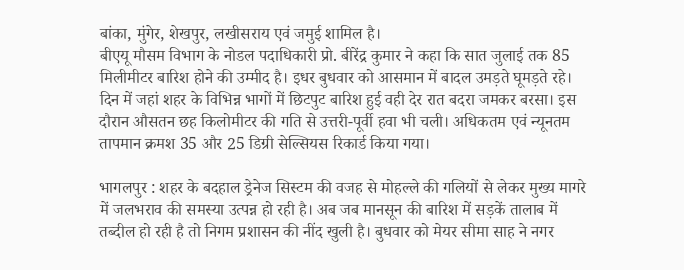बांका, मुंगेर, शेखपुर, लखीसराय एवं जमुई शामिल है।
बीएयू मौसम विभाग के नोडल पदाधिकारी प्रो. बीरेंद्र कुमार ने कहा कि सात जुलाई तक 85 मिलीमीटर बारिश होने की उम्मीद है। इधर बुधवार को आसमान में बादल उमड़ते घूमड़ते रहे। दिन में जहां शहर के विभिन्न भागों में छिटपुट बारिश हुई वही देर रात बदरा जमकर बरसा। इस दौरान औसतन छह किलोमीटर की गति से उत्तरी-पूर्वी हवा भी चली। अधिकतम एवं न्यूनतम तापमान क्रमश 35 और 25 डिग्री सेल्सियस रिकार्ड किया गया।

भागलपुर : शहर के बदहाल ड्रेनेज सिस्टम की वजह से मोहल्ले की गलियों से लेकर मुख्य मागरे में जलभराव की समस्या उत्पन्न हो रही है। अब जब मानसून की बारिश में सड़कें तालाब में तब्दील हो रही है तो निगम प्रशासन की नींद खुली है। बुधवार को मेयर सीमा साह ने नगर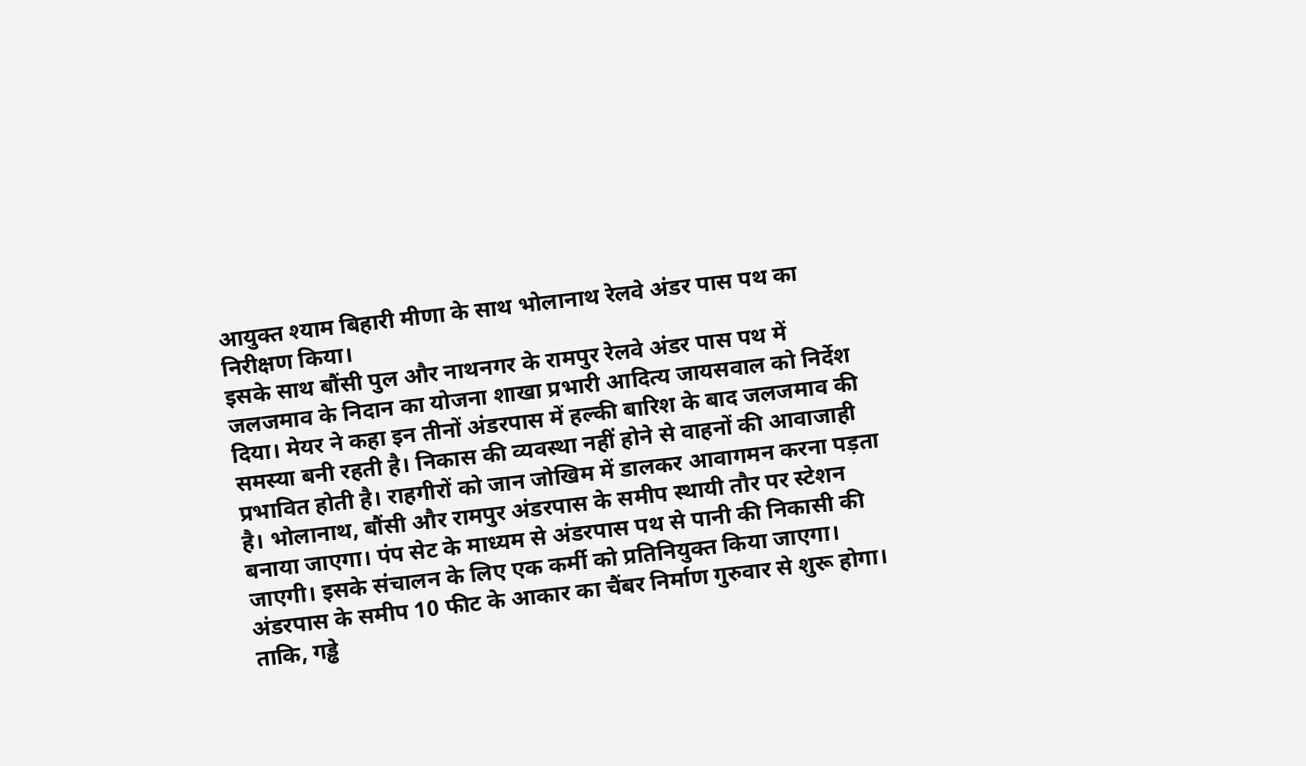आयुक्त श्याम बिहारी मीणा के साथ भोलानाथ रेलवे अंडर पास पथ का निरीक्षण किया।
इसके साथ बौंसी पुल और नाथनगर के रामपुर रेलवे अंडर पास पथ में जलजमाव के निदान का योजना शाखा प्रभारी आदित्य जायसवाल को निर्देश दिया। मेयर ने कहा इन तीनों अंडरपास में हल्की बारिश के बाद जलजमाव की समस्या बनी रहती है। निकास की व्यवस्था नहीं होने से वाहनों की आवाजाही प्रभावित होती है। राहगीरों को जान जोखिम में डालकर आवागमन करना पड़ता है। भोलानाथ, बौंसी और रामपुर अंडरपास के समीप स्थायी तौर पर स्टेशन बनाया जाएगा। पंप सेट के माध्यम से अंडरपास पथ से पानी की निकासी की जाएगी। इसके संचालन के लिए एक कर्मी को प्रतिनियुक्त किया जाएगा। अंडरपास के समीप 10 फीट के आकार का चैंबर निर्माण गुरुवार से शुरू होगा। ताकि, गड्ढे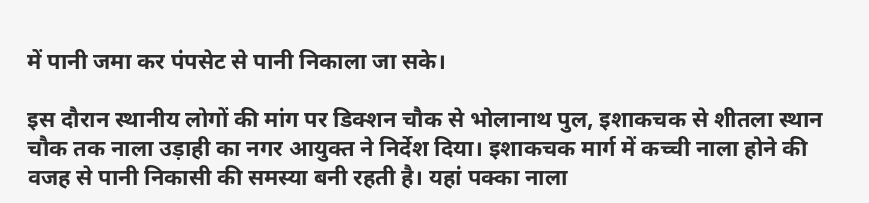में पानी जमा कर पंपसेट से पानी निकाला जा सके।

इस दौरान स्थानीय लोगों की मांग पर डिक्शन चौक से भोलानाथ पुल, इशाकचक से शीतला स्थान चौक तक नाला उड़ाही का नगर आयुक्त ने निर्देश दिया। इशाकचक मार्ग में कच्ची नाला होने की वजह से पानी निकासी की समस्या बनी रहती है। यहां पक्का नाला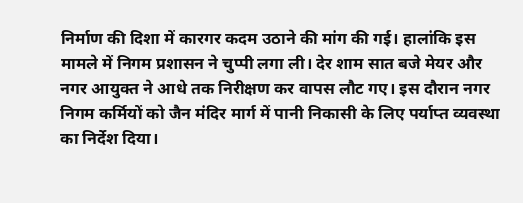निर्माण की दिशा में कारगर कदम उठाने की मांग की गई। हालांकि इस मामले में निगम प्रशासन ने चुप्पी लगा ली। देर शाम सात बजे मेयर और नगर आयुक्त ने आधे तक निरीक्षण कर वापस लौट गए। इस दौरान नगर निगम कर्मियों को जैन मंदिर मार्ग में पानी निकासी के लिए पर्याप्त व्यवस्था का निर्देश दिया।